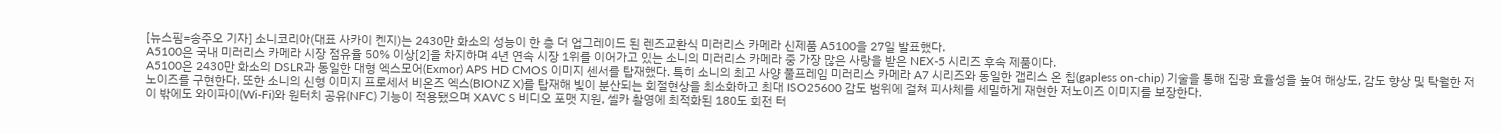[뉴스핌=송주오 기자] 소니코리아(대표 사카이 켄지)는 2430만 화소의 성능이 한 층 더 업그레이드 된 렌즈교환식 미러리스 카메라 신제품 A5100을 27일 발표했다.
A5100은 국내 미러리스 카메라 시장 점유율 50% 이상[2]을 차지하며 4년 연속 시장 1위를 이어가고 있는 소니의 미러리스 카메라 중 가장 많은 사랑을 받은 NEX-5 시리즈 후속 제품이다.
A5100은 2430만 화소의 DSLR과 동일한 대형 엑스모어(Exmor) APS HD CMOS 이미지 센서를 탑재했다. 특히 소니의 최고 사양 풀프레임 미러리스 카메라 A7 시리즈와 동일한 갭리스 온 칩(gapless on-chip) 기술을 통해 집광 효율성을 높여 해상도, 감도 향상 및 탁월한 저노이즈를 구현한다. 또한 소니의 신형 이미지 프로세서 비온즈 엑스(BIONZ X)를 탑재해 빛이 분산되는 회절현상을 최소화하고 최대 ISO25600 감도 범위에 걸쳐 피사체를 세밀하게 재현한 저노이즈 이미지를 보장한다.
이 밖에도 와이파이(Wi-Fi)와 원터치 공유(NFC) 기능이 적용됐으며 XAVC S 비디오 포맷 지원, 셀카 촬영에 최적화된 180도 회전 터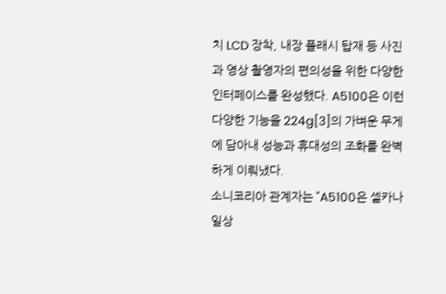치 LCD 장착, 내장 플래시 탑재 등 사진과 영상 촬영자의 편의성을 위한 다양한 인터페이스를 완성했다. A5100은 이런 다양한 기능을 224g[3]의 가벼운 무게에 담아내 성능과 휴대성의 조화를 완벽하게 이뤄냈다.
소니코리아 관계자는 "A5100은 셀카나 일상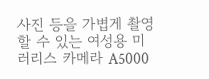사진 등을 가볍게 촬영할 수 있는 여성용 미러리스 카메라 A5000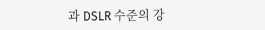과 DSLR 수준의 강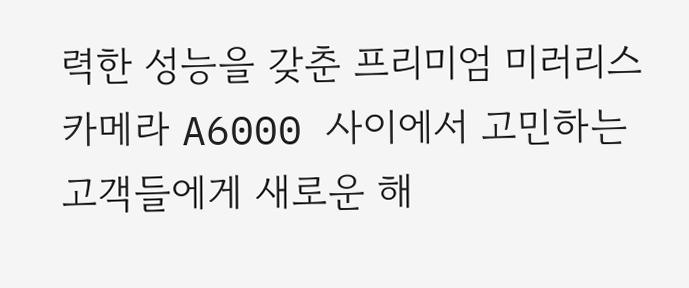력한 성능을 갖춘 프리미엄 미러리스 카메라 A6000 사이에서 고민하는 고객들에게 새로운 해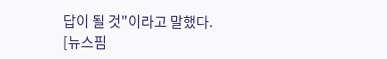답이 될 것"이라고 말했다.
[뉴스핌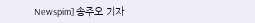Newspim] 송주오 기자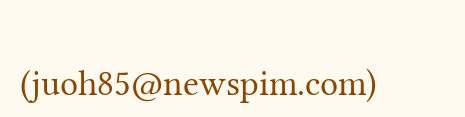(juoh85@newspim.com)